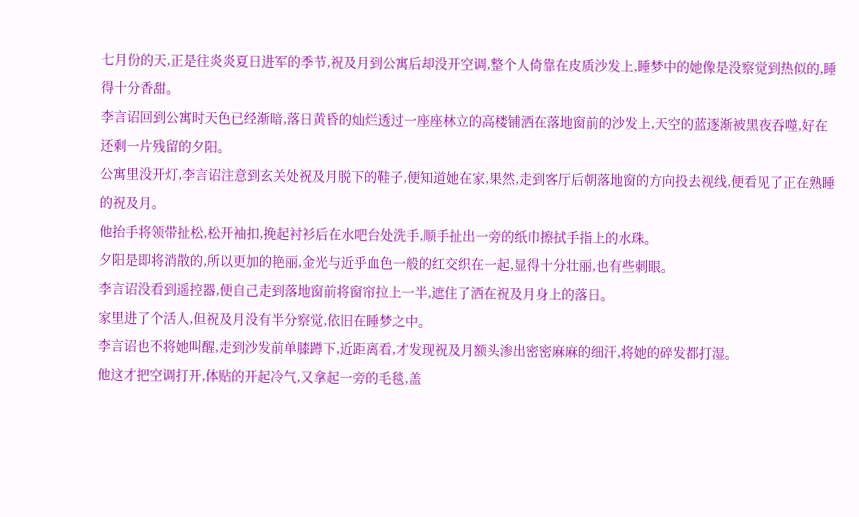七月份的天,正是往炎炎夏日进军的季节,祝及月到公寓后却没开空调,整个人倚靠在皮质沙发上,睡梦中的她像是没察觉到热似的,睡得十分香甜。
李言诏回到公寓时天色已经渐暗,落日黄昏的灿烂透过一座座林立的高楼铺洒在落地窗前的沙发上,天空的蓝逐渐被黑夜吞噬,好在还剩一片残留的夕阳。
公寓里没开灯,李言诏注意到玄关处祝及月脱下的鞋子,便知道她在家,果然,走到客厅后朝落地窗的方向投去视线,便看见了正在熟睡的祝及月。
他抬手将领带扯松,松开袖扣,挽起衬衫后在水吧台处洗手,顺手扯出一旁的纸巾擦拭手指上的水珠。
夕阳是即将消散的,所以更加的艳丽,金光与近乎血色一般的红交织在一起,显得十分壮丽,也有些刺眼。
李言诏没看到遥控器,便自己走到落地窗前将窗帘拉上一半,遮住了洒在祝及月身上的落日。
家里进了个活人,但祝及月没有半分察觉,依旧在睡梦之中。
李言诏也不将她叫醒,走到沙发前单膝蹲下,近距离看,才发现祝及月额头渗出密密麻麻的细汗,将她的碎发都打湿。
他这才把空调打开,体贴的开起冷气,又拿起一旁的毛毯,盖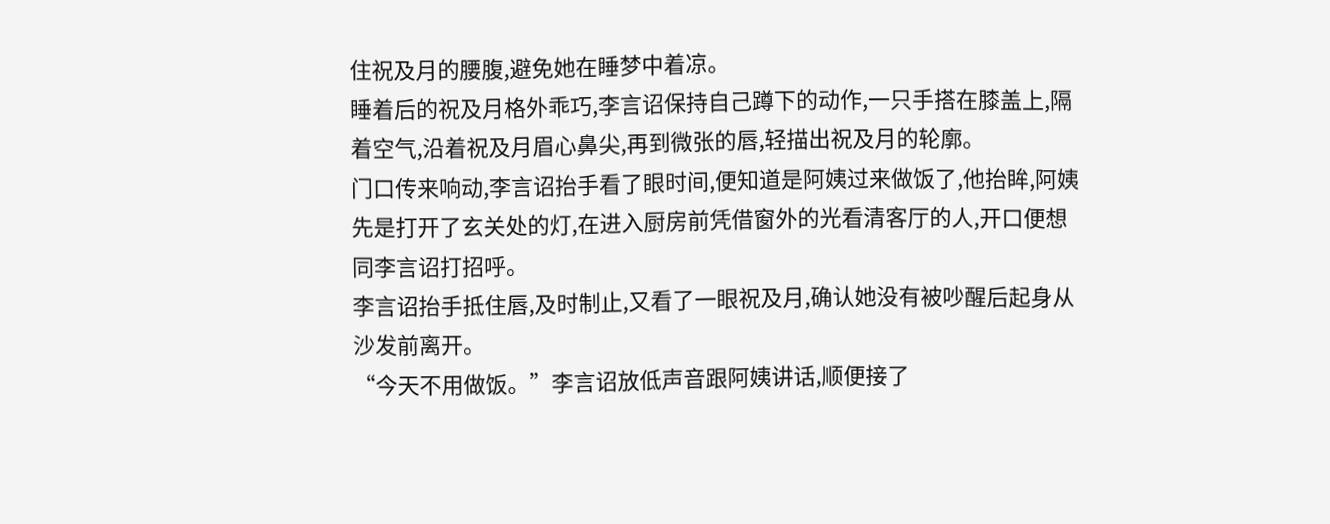住祝及月的腰腹,避免她在睡梦中着凉。
睡着后的祝及月格外乖巧,李言诏保持自己蹲下的动作,一只手搭在膝盖上,隔着空气,沿着祝及月眉心鼻尖,再到微张的唇,轻描出祝及月的轮廓。
门口传来响动,李言诏抬手看了眼时间,便知道是阿姨过来做饭了,他抬眸,阿姨先是打开了玄关处的灯,在进入厨房前凭借窗外的光看清客厅的人,开口便想同李言诏打招呼。
李言诏抬手抵住唇,及时制止,又看了一眼祝及月,确认她没有被吵醒后起身从沙发前离开。
“今天不用做饭。”李言诏放低声音跟阿姨讲话,顺便接了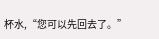杯水,“您可以先回去了。”